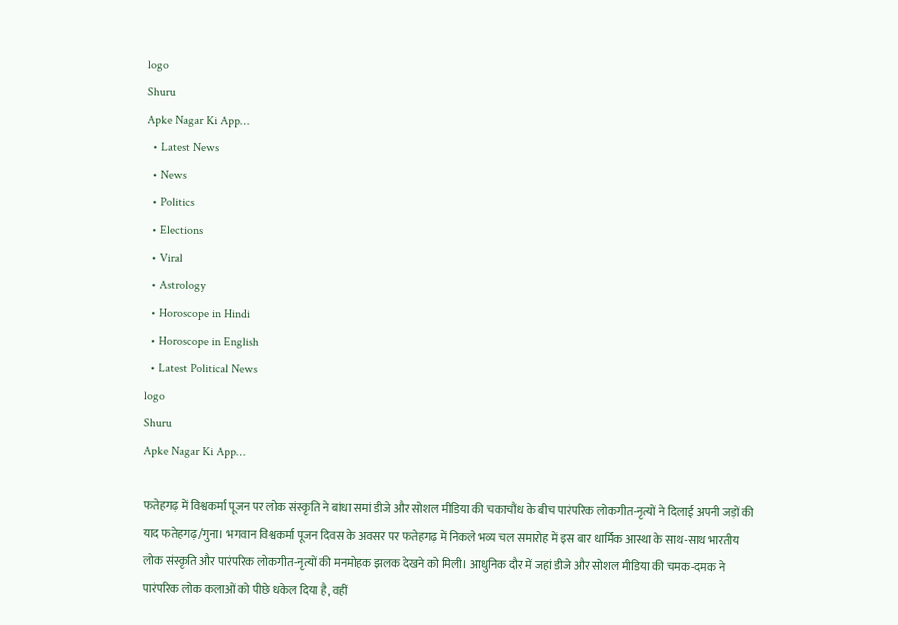logo
Shuru
Apke Nagar Ki App…
  • Latest News
  • News
  • Politics
  • Elections
  • Viral
  • Astrology
  • Horoscope in Hindi
  • Horoscope in English
  • Latest Political News
logo
Shuru
Apke Nagar Ki App…

फतेहगढ़ में विश्वकर्मा पूजन पर लोक संस्कृति ने बांधा समां डीजे और सोशल मीडिया की चकाचौंध के बीच पारंपरिक लोकगीत-नृत्यों ने दिलाई अपनी जड़ों की याद फतेहगढ़/गुना। भगवान विश्वकर्मा पूजन दिवस के अवसर पर फतेहगढ़ में निकले भव्य चल समारोह में इस बार धार्मिक आस्था के साथ-साथ भारतीय लोक संस्कृति और पारंपरिक लोकगीत-नृत्यों की मनमोहक झलक देखने को मिली। आधुनिक दौर में जहां डीजे और सोशल मीडिया की चमक-दमक ने पारंपरिक लोक कलाओं को पीछे धकेल दिया है, वहीं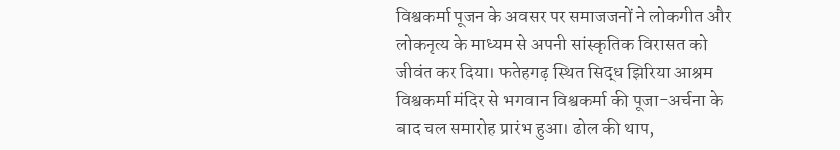विश्वकर्मा पूजन के अवसर पर समाजजनों ने लोकगीत और लोकनृत्य के माध्यम से अपनी सांस्कृतिक विरासत को जीवंत कर दिया। फतेहगढ़ स्थित सिद्ध झिरिया आश्रम विश्वकर्मा मंदिर से भगवान विश्वकर्मा की पूजा-अर्चना के बाद चल समारोह प्रारंभ हुआ। ढोल की थाप,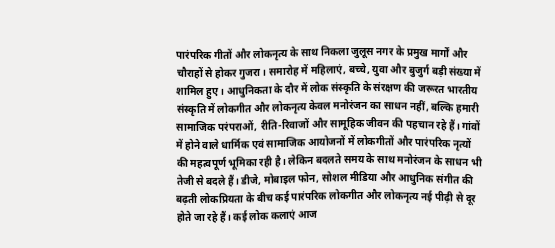पारंपरिक गीतों और लोकनृत्य के साथ निकला जुलूस नगर के प्रमुख मार्गों और चौराहों से होकर गुजरा। समारोह में महिलाएं, बच्चे, युवा और बुजुर्ग बड़ी संख्या में शामिल हुए। आधुनिकता के दौर में लोक संस्कृति के संरक्षण की जरूरत भारतीय संस्कृति में लोकगीत और लोकनृत्य केवल मनोरंजन का साधन नहीं, बल्कि हमारी सामाजिक परंपराओं, रीति-रिवाजों और सामूहिक जीवन की पहचान रहे हैं। गांवों में होने वाले धार्मिक एवं सामाजिक आयोजनों में लोकगीतों और पारंपरिक नृत्यों की महत्वपूर्ण भूमिका रही है। लेकिन बदलते समय के साथ मनोरंजन के साधन भी तेजी से बदले हैं। डीजे, मोबाइल फोन, सोशल मीडिया और आधुनिक संगीत की बढ़ती लोकप्रियता के बीच कई पारंपरिक लोकगीत और लोकनृत्य नई पीढ़ी से दूर होते जा रहे हैं। कई लोक कलाएं आज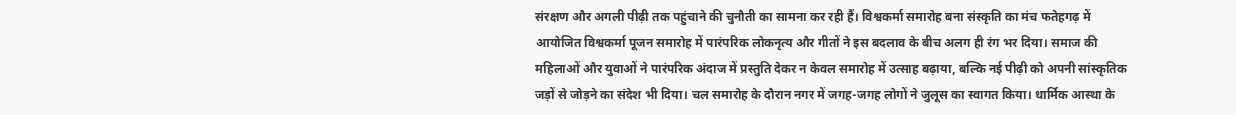संरक्षण और अगली पीढ़ी तक पहुंचाने की चुनौती का सामना कर रही हैं। विश्वकर्मा समारोह बना संस्कृति का मंच फतेहगढ़ में आयोजित विश्वकर्मा पूजन समारोह में पारंपरिक लोकनृत्य और गीतों ने इस बदलाव के बीच अलग ही रंग भर दिया। समाज की महिलाओं और युवाओं ने पारंपरिक अंदाज में प्रस्तुति देकर न केवल समारोह में उत्साह बढ़ाया, बल्कि नई पीढ़ी को अपनी सांस्कृतिक जड़ों से जोड़ने का संदेश भी दिया। चल समारोह के दौरान नगर में जगह-जगह लोगों ने जुलूस का स्वागत किया। धार्मिक आस्था के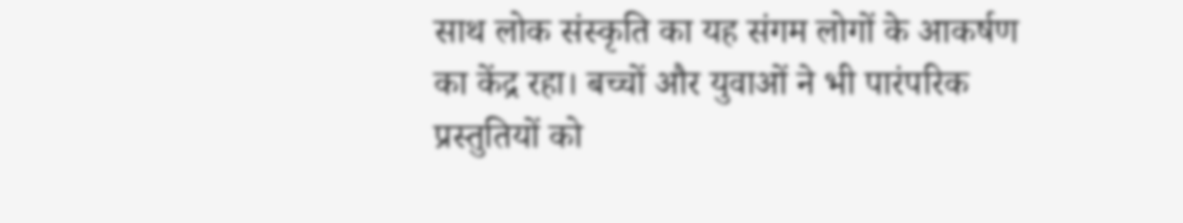साथ लोक संस्कृति का यह संगम लोगों के आकर्षण का केंद्र रहा। बच्चों और युवाओं ने भी पारंपरिक प्रस्तुतियों को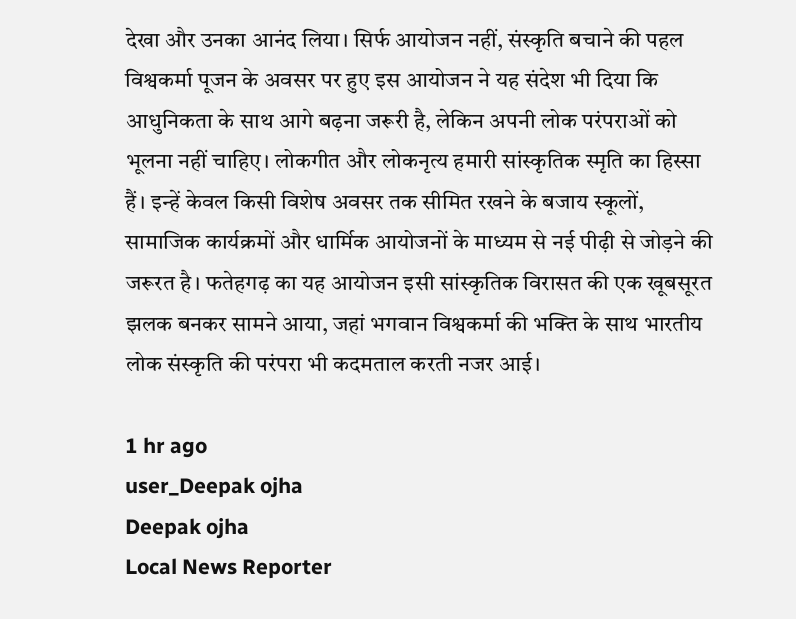देखा और उनका आनंद लिया। सिर्फ आयोजन नहीं, संस्कृति बचाने की पहल विश्वकर्मा पूजन के अवसर पर हुए इस आयोजन ने यह संदेश भी दिया कि आधुनिकता के साथ आगे बढ़ना जरूरी है, लेकिन अपनी लोक परंपराओं को भूलना नहीं चाहिए। लोकगीत और लोकनृत्य हमारी सांस्कृतिक स्मृति का हिस्सा हैं। इन्हें केवल किसी विशेष अवसर तक सीमित रखने के बजाय स्कूलों, सामाजिक कार्यक्रमों और धार्मिक आयोजनों के माध्यम से नई पीढ़ी से जोड़ने की जरूरत है। फतेहगढ़ का यह आयोजन इसी सांस्कृतिक विरासत की एक खूबसूरत झलक बनकर सामने आया, जहां भगवान विश्वकर्मा की भक्ति के साथ भारतीय लोक संस्कृति की परंपरा भी कदमताल करती नजर आई।

1 hr ago
user_Deepak ojha
Deepak ojha
Local News Reporter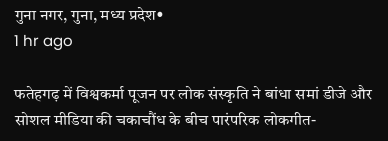गुना नगर, गुना, मध्य प्रदेश•
1 hr ago

फतेहगढ़ में विश्वकर्मा पूजन पर लोक संस्कृति ने बांधा समां डीजे और सोशल मीडिया की चकाचौंध के बीच पारंपरिक लोकगीत-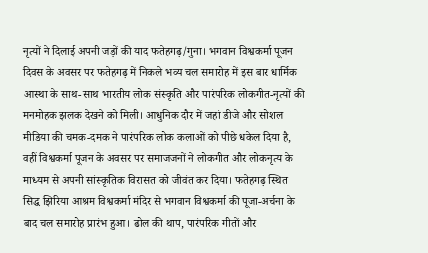नृत्यों ने दिलाई अपनी जड़ों की याद फतेहगढ़/गुना। भगवान विश्वकर्मा पूजन दिवस के अवसर पर फतेहगढ़ में निकले भव्य चल समारोह में इस बार धार्मिक आस्था के साथ-साथ भारतीय लोक संस्कृति और पारंपरिक लोकगीत-नृत्यों की मनमोहक झलक देखने को मिली। आधुनिक दौर में जहां डीजे और सोशल मीडिया की चमक-दमक ने पारंपरिक लोक कलाओं को पीछे धकेल दिया है, वहीं विश्वकर्मा पूजन के अवसर पर समाजजनों ने लोकगीत और लोकनृत्य के माध्यम से अपनी सांस्कृतिक विरासत को जीवंत कर दिया। फतेहगढ़ स्थित सिद्ध झिरिया आश्रम विश्वकर्मा मंदिर से भगवान विश्वकर्मा की पूजा-अर्चना के बाद चल समारोह प्रारंभ हुआ। ढोल की थाप, पारंपरिक गीतों और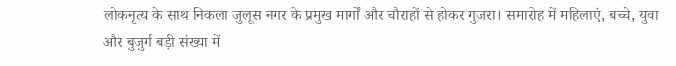लोकनृत्य के साथ निकला जुलूस नगर के प्रमुख मार्गों और चौराहों से होकर गुजरा। समारोह में महिलाएं, बच्चे, युवा और बुजुर्ग बड़ी संख्या में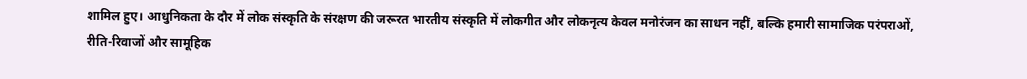शामिल हुए। आधुनिकता के दौर में लोक संस्कृति के संरक्षण की जरूरत भारतीय संस्कृति में लोकगीत और लोकनृत्य केवल मनोरंजन का साधन नहीं, बल्कि हमारी सामाजिक परंपराओं, रीति-रिवाजों और सामूहिक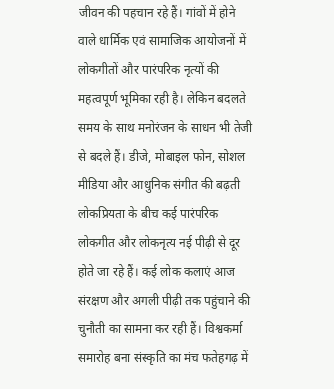जीवन की पहचान रहे हैं। गांवों में होने वाले धार्मिक एवं सामाजिक आयोजनों में लोकगीतों और पारंपरिक नृत्यों की महत्वपूर्ण भूमिका रही है। लेकिन बदलते समय के साथ मनोरंजन के साधन भी तेजी से बदले हैं। डीजे, मोबाइल फोन, सोशल मीडिया और आधुनिक संगीत की बढ़ती लोकप्रियता के बीच कई पारंपरिक लोकगीत और लोकनृत्य नई पीढ़ी से दूर होते जा रहे हैं। कई लोक कलाएं आज संरक्षण और अगली पीढ़ी तक पहुंचाने की चुनौती का सामना कर रही हैं। विश्वकर्मा समारोह बना संस्कृति का मंच फतेहगढ़ में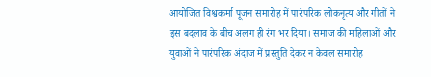आयोजित विश्वकर्मा पूजन समारोह में पारंपरिक लोकनृत्य और गीतों ने इस बदलाव के बीच अलग ही रंग भर दिया। समाज की महिलाओं और युवाओं ने पारंपरिक अंदाज में प्रस्तुति देकर न केवल समारोह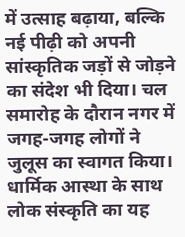में उत्साह बढ़ाया, बल्कि नई पीढ़ी को अपनी सांस्कृतिक जड़ों से जोड़ने का संदेश भी दिया। चल समारोह के दौरान नगर में जगह-जगह लोगों ने जुलूस का स्वागत किया। धार्मिक आस्था के साथ लोक संस्कृति का यह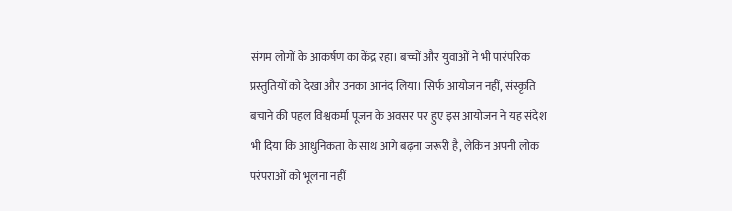संगम लोगों के आकर्षण का केंद्र रहा। बच्चों और युवाओं ने भी पारंपरिक प्रस्तुतियों को देखा और उनका आनंद लिया। सिर्फ आयोजन नहीं, संस्कृति बचाने की पहल विश्वकर्मा पूजन के अवसर पर हुए इस आयोजन ने यह संदेश भी दिया कि आधुनिकता के साथ आगे बढ़ना जरूरी है, लेकिन अपनी लोक परंपराओं को भूलना नहीं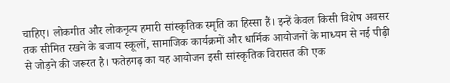चाहिए। लोकगीत और लोकनृत्य हमारी सांस्कृतिक स्मृति का हिस्सा हैं। इन्हें केवल किसी विशेष अवसर तक सीमित रखने के बजाय स्कूलों, सामाजिक कार्यक्रमों और धार्मिक आयोजनों के माध्यम से नई पीढ़ी से जोड़ने की जरूरत है। फतेहगढ़ का यह आयोजन इसी सांस्कृतिक विरासत की एक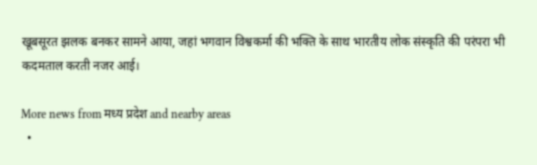खूबसूरत झलक बनकर सामने आया, जहां भगवान विश्वकर्मा की भक्ति के साथ भारतीय लोक संस्कृति की परंपरा भी कदमताल करती नजर आई।

More news from मध्य प्रदेश and nearby areas
  •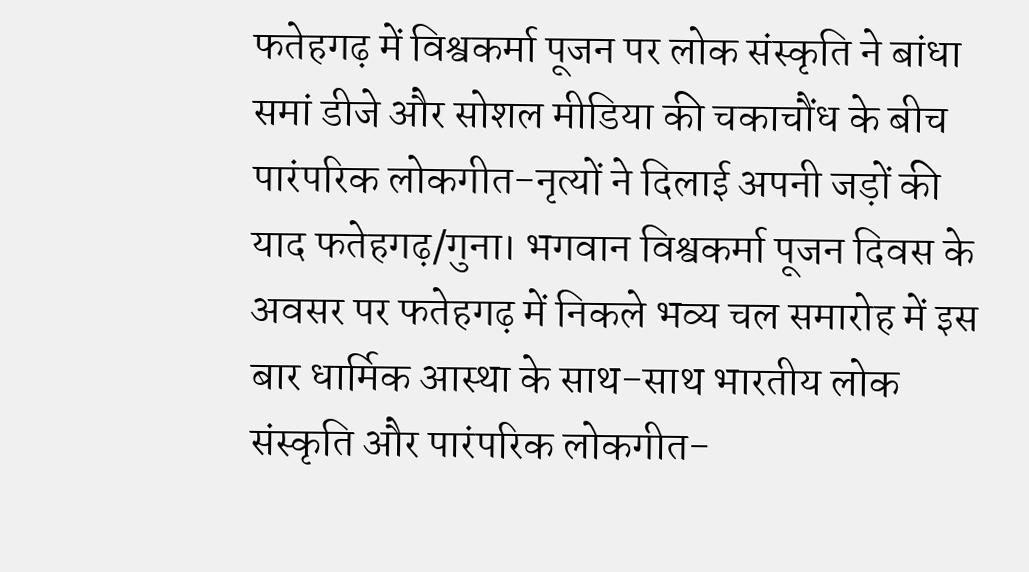फतेहगढ़ में विश्वकर्मा पूजन पर लोक संस्कृति ने बांधा समां डीजे और सोशल मीडिया की चकाचौंध के बीच पारंपरिक लोकगीत-नृत्यों ने दिलाई अपनी जड़ों की याद फतेहगढ़/गुना। भगवान विश्वकर्मा पूजन दिवस के अवसर पर फतेहगढ़ में निकले भव्य चल समारोह में इस बार धार्मिक आस्था के साथ-साथ भारतीय लोक संस्कृति और पारंपरिक लोकगीत-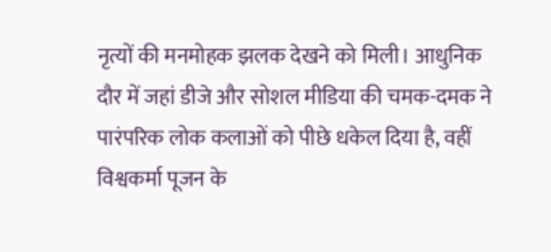नृत्यों की मनमोहक झलक देखने को मिली। आधुनिक दौर में जहां डीजे और सोशल मीडिया की चमक-दमक ने पारंपरिक लोक कलाओं को पीछे धकेल दिया है, वहीं विश्वकर्मा पूजन के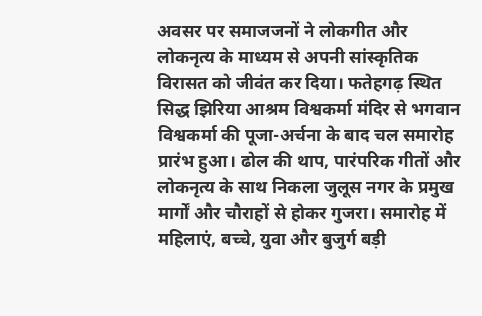अवसर पर समाजजनों ने लोकगीत और लोकनृत्य के माध्यम से अपनी सांस्कृतिक विरासत को जीवंत कर दिया। फतेहगढ़ स्थित सिद्ध झिरिया आश्रम विश्वकर्मा मंदिर से भगवान विश्वकर्मा की पूजा-अर्चना के बाद चल समारोह प्रारंभ हुआ। ढोल की थाप, पारंपरिक गीतों और लोकनृत्य के साथ निकला जुलूस नगर के प्रमुख मार्गों और चौराहों से होकर गुजरा। समारोह में महिलाएं, बच्चे, युवा और बुजुर्ग बड़ी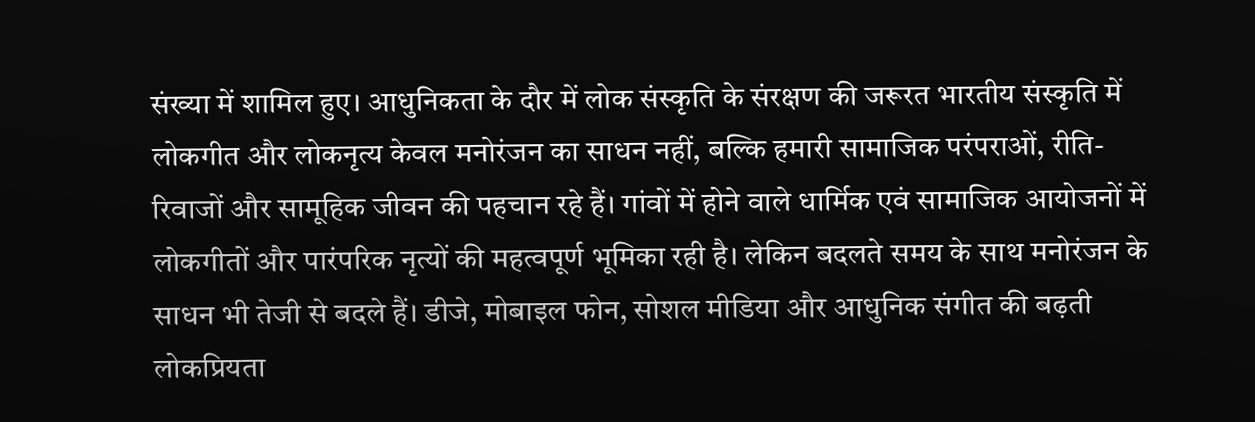संख्या में शामिल हुए। आधुनिकता के दौर में लोक संस्कृति के संरक्षण की जरूरत भारतीय संस्कृति में लोकगीत और लोकनृत्य केवल मनोरंजन का साधन नहीं, बल्कि हमारी सामाजिक परंपराओं, रीति-रिवाजों और सामूहिक जीवन की पहचान रहे हैं। गांवों में होने वाले धार्मिक एवं सामाजिक आयोजनों में लोकगीतों और पारंपरिक नृत्यों की महत्वपूर्ण भूमिका रही है। लेकिन बदलते समय के साथ मनोरंजन के साधन भी तेजी से बदले हैं। डीजे, मोबाइल फोन, सोशल मीडिया और आधुनिक संगीत की बढ़ती लोकप्रियता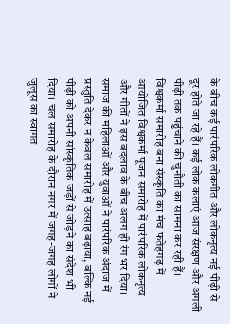के बीच कई पारंपरिक लोकगीत और लोकनृत्य नई पीढ़ी से दूर होते जा रहे हैं। कई लोक कलाएं आज संरक्षण और अगली पीढ़ी तक पहुंचाने की चुनौती का सामना कर रही हैं। विश्वकर्मा समारोह बना संस्कृति का मंच फतेहगढ़ में आयोजित विश्वकर्मा पूजन समारोह में पारंपरिक लोकनृत्य और गीतों ने इस बदलाव के बीच अलग ही रंग भर दिया। समाज की महिलाओं और युवाओं ने पारंपरिक अंदाज में प्रस्तुति देकर न केवल समारोह में उत्साह बढ़ाया, बल्कि नई पीढ़ी को अपनी सांस्कृतिक जड़ों से जोड़ने का संदेश भी दिया। चल समारोह के दौरान नगर में जगह-जगह लोगों ने जुलूस का स्वागत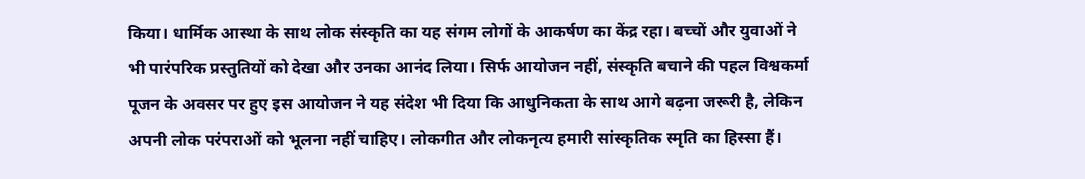किया। धार्मिक आस्था के साथ लोक संस्कृति का यह संगम लोगों के आकर्षण का केंद्र रहा। बच्चों और युवाओं ने भी पारंपरिक प्रस्तुतियों को देखा और उनका आनंद लिया। सिर्फ आयोजन नहीं, संस्कृति बचाने की पहल विश्वकर्मा पूजन के अवसर पर हुए इस आयोजन ने यह संदेश भी दिया कि आधुनिकता के साथ आगे बढ़ना जरूरी है, लेकिन अपनी लोक परंपराओं को भूलना नहीं चाहिए। लोकगीत और लोकनृत्य हमारी सांस्कृतिक स्मृति का हिस्सा हैं।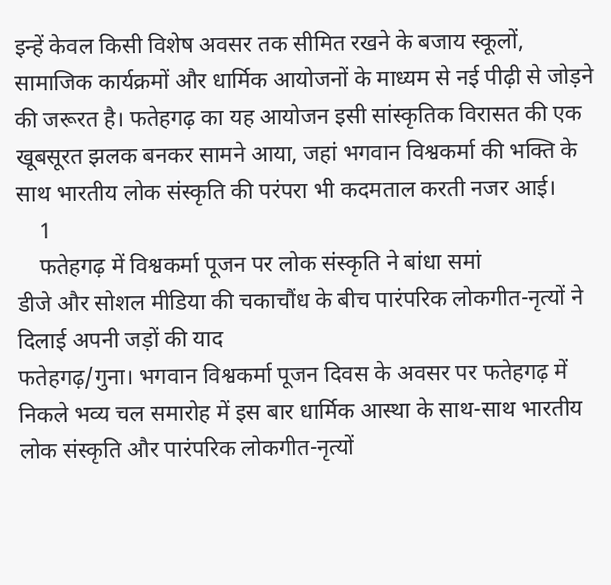इन्हें केवल किसी विशेष अवसर तक सीमित रखने के बजाय स्कूलों, सामाजिक कार्यक्रमों और धार्मिक आयोजनों के माध्यम से नई पीढ़ी से जोड़ने की जरूरत है। फतेहगढ़ का यह आयोजन इसी सांस्कृतिक विरासत की एक खूबसूरत झलक बनकर सामने आया, जहां भगवान विश्वकर्मा की भक्ति के साथ भारतीय लोक संस्कृति की परंपरा भी कदमताल करती नजर आई।
    1
    फतेहगढ़ में विश्वकर्मा पूजन पर लोक संस्कृति ने बांधा समां
डीजे और सोशल मीडिया की चकाचौंध के बीच पारंपरिक लोकगीत-नृत्यों ने दिलाई अपनी जड़ों की याद
फतेहगढ़/गुना। भगवान विश्वकर्मा पूजन दिवस के अवसर पर फतेहगढ़ में निकले भव्य चल समारोह में इस बार धार्मिक आस्था के साथ-साथ भारतीय लोक संस्कृति और पारंपरिक लोकगीत-नृत्यों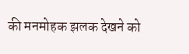की मनमोहक झलक देखने को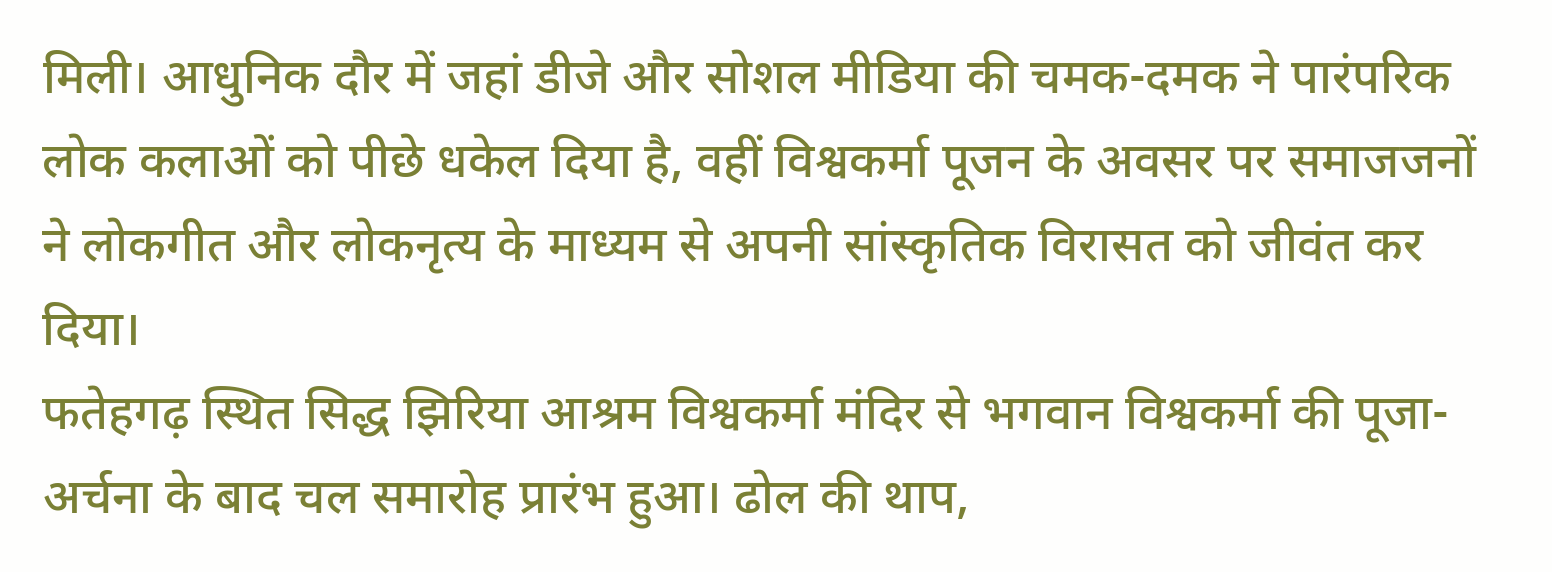मिली। आधुनिक दौर में जहां डीजे और सोशल मीडिया की चमक-दमक ने पारंपरिक लोक कलाओं को पीछे धकेल दिया है, वहीं विश्वकर्मा पूजन के अवसर पर समाजजनों ने लोकगीत और लोकनृत्य के माध्यम से अपनी सांस्कृतिक विरासत को जीवंत कर दिया।
फतेहगढ़ स्थित सिद्ध झिरिया आश्रम विश्वकर्मा मंदिर से भगवान विश्वकर्मा की पूजा-अर्चना के बाद चल समारोह प्रारंभ हुआ। ढोल की थाप,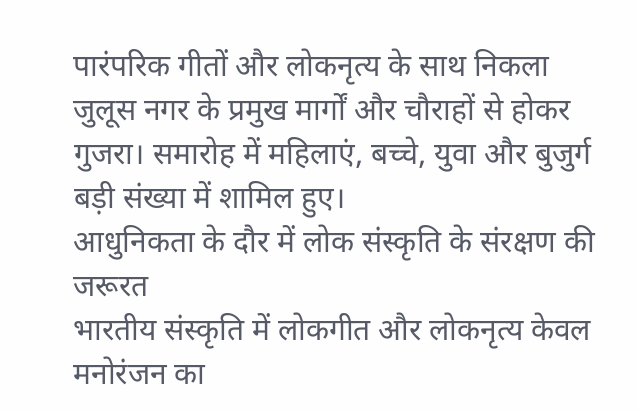पारंपरिक गीतों और लोकनृत्य के साथ निकला जुलूस नगर के प्रमुख मार्गों और चौराहों से होकर गुजरा। समारोह में महिलाएं, बच्चे, युवा और बुजुर्ग बड़ी संख्या में शामिल हुए।
आधुनिकता के दौर में लोक संस्कृति के संरक्षण की जरूरत
भारतीय संस्कृति में लोकगीत और लोकनृत्य केवल मनोरंजन का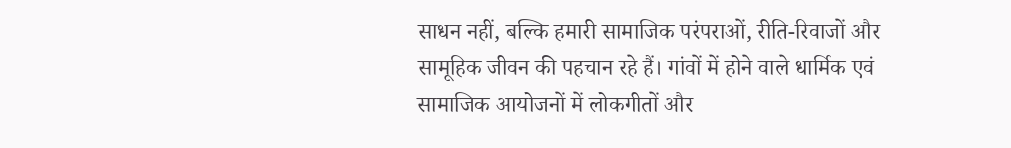साधन नहीं, बल्कि हमारी सामाजिक परंपराओं, रीति-रिवाजों और सामूहिक जीवन की पहचान रहे हैं। गांवों में होने वाले धार्मिक एवं सामाजिक आयोजनों में लोकगीतों और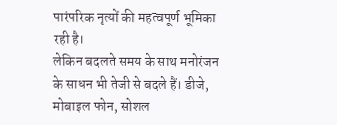पारंपरिक नृत्यों की महत्वपूर्ण भूमिका रही है।
लेकिन बदलते समय के साथ मनोरंजन के साधन भी तेजी से बदले हैं। डीजे, मोबाइल फोन, सोशल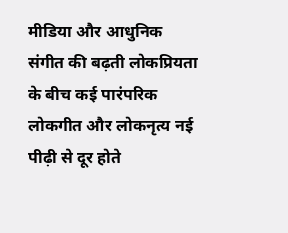मीडिया और आधुनिक संगीत की बढ़ती लोकप्रियता के बीच कई पारंपरिक लोकगीत और लोकनृत्य नई पीढ़ी से दूर होते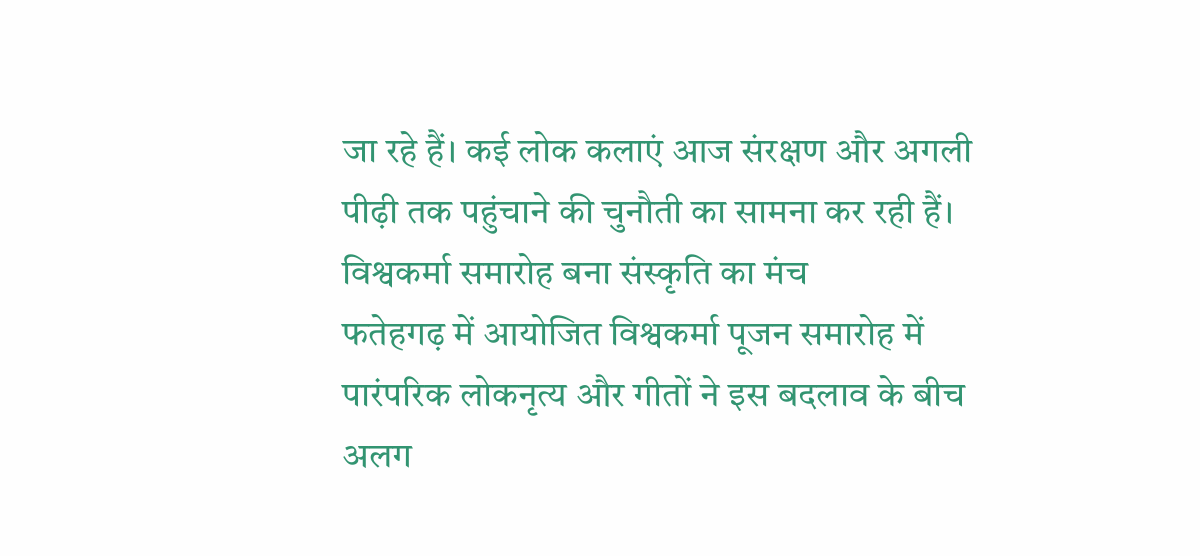जा रहे हैं। कई लोक कलाएं आज संरक्षण और अगली पीढ़ी तक पहुंचाने की चुनौती का सामना कर रही हैं।
विश्वकर्मा समारोह बना संस्कृति का मंच
फतेहगढ़ में आयोजित विश्वकर्मा पूजन समारोह में पारंपरिक लोकनृत्य और गीतों ने इस बदलाव के बीच अलग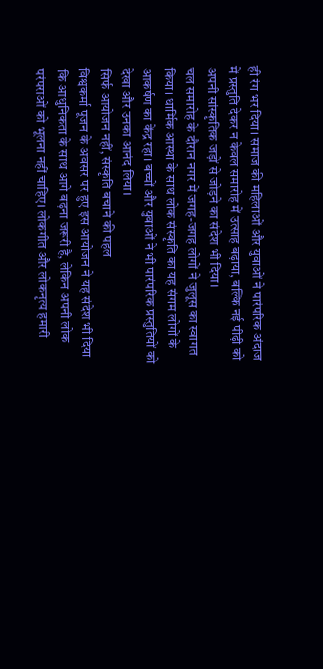ही रंग भर दिया। समाज की महिलाओं और युवाओं ने पारंपरिक अंदाज में प्रस्तुति देकर न केवल समारोह में उत्साह बढ़ाया, बल्कि नई पीढ़ी को अपनी सांस्कृतिक जड़ों से जोड़ने का संदेश भी दिया।
चल समारोह के दौरान नगर में जगह-जगह लोगों ने जुलूस का स्वागत किया। धार्मिक आस्था के साथ लोक संस्कृति का यह संगम लोगों के आकर्षण का केंद्र रहा। बच्चों और युवाओं ने भी पारंपरिक प्रस्तुतियों को देखा और उनका आनंद लिया।
सिर्फ आयोजन नहीं, संस्कृति बचाने की पहल
विश्वकर्मा पूजन के अवसर पर हुए इस आयोजन ने यह संदेश भी दिया कि आधुनिकता के साथ आगे बढ़ना जरूरी है, लेकिन अपनी लोक परंपराओं को भूलना नहीं चाहिए। लोकगीत और लोकनृत्य हमारी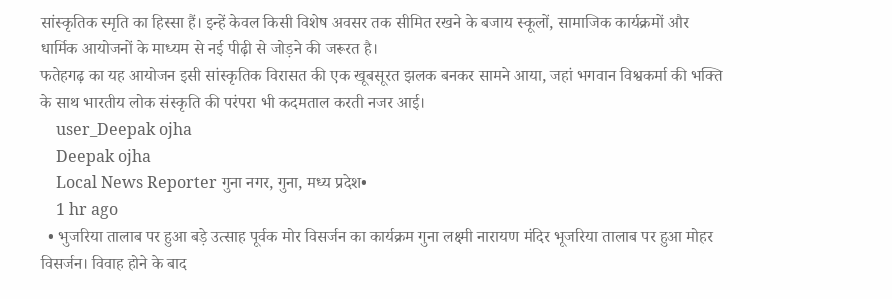सांस्कृतिक स्मृति का हिस्सा हैं। इन्हें केवल किसी विशेष अवसर तक सीमित रखने के बजाय स्कूलों, सामाजिक कार्यक्रमों और धार्मिक आयोजनों के माध्यम से नई पीढ़ी से जोड़ने की जरूरत है।
फतेहगढ़ का यह आयोजन इसी सांस्कृतिक विरासत की एक खूबसूरत झलक बनकर सामने आया, जहां भगवान विश्वकर्मा की भक्ति के साथ भारतीय लोक संस्कृति की परंपरा भी कदमताल करती नजर आई।
    user_Deepak ojha
    Deepak ojha
    Local News Reporter गुना नगर, गुना, मध्य प्रदेश•
    1 hr ago
  • भुजरिया तालाब पर हुआ बड़े उत्साह पूर्वक मोर विसर्जन का कार्यक्रम गुना लक्ष्मी नारायण मंदिर भूजरिया तालाब पर हुआ मोहर विसर्जन। विवाह होने के बाद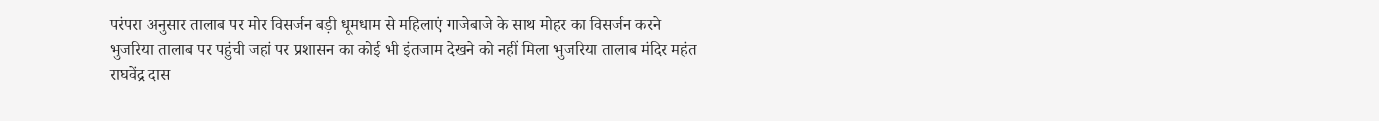परंपरा अनुसार तालाब पर मोर विसर्जन बड़ी धूमधाम से महिलाएं गाजेबाजे के साथ मोहर का विसर्जन करने भुजरिया तालाब पर पहुंची जहां पर प्रशासन का कोई भी इंतजाम देखने को नहीं मिला भुजरिया तालाब मंदिर महंत राघवेंद्र दास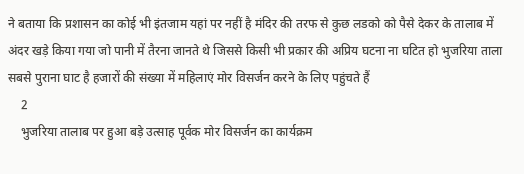ने बताया कि प्रशासन का कोई भी इंतजाम यहां पर नहीं है मंदिर की तरफ से कुछ लडको को पैसे देकर के तालाब में अंदर खड़े किया गया जो पानी में तैरना जानते थे जिससे किसी भी प्रकार की अप्रिय घटना ना घटित हो भुजरिया ताला सबसे पुराना घाट है हजारों की संख्या में महिलाएं मोर विसर्जन करने के लिए पहुंचते हैं
    2
    भुजरिया तालाब पर हुआ बड़े उत्साह पूर्वक मोर विसर्जन का कार्यक्रम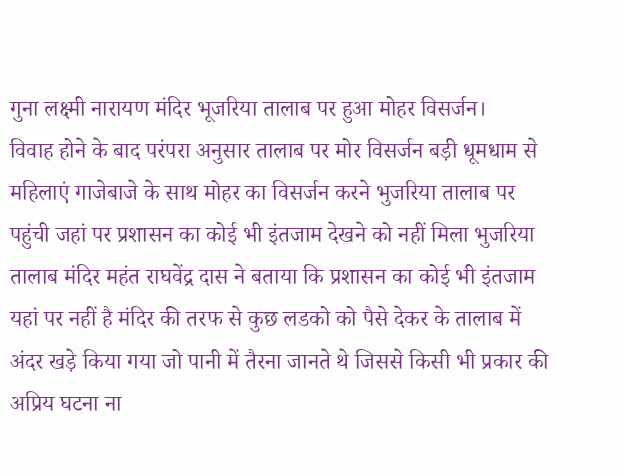गुना लक्ष्मी नारायण मंदिर भूजरिया तालाब पर हुआ मोहर विसर्जन।        विवाह होने के बाद परंपरा अनुसार तालाब पर मोर विसर्जन बड़ी धूमधाम से महिलाएं गाजेबाजे के साथ मोहर का विसर्जन करने भुजरिया तालाब पर पहुंची जहां पर प्रशासन का कोई भी इंतजाम देखने को नहीं मिला भुजरिया तालाब मंदिर महंत राघवेंद्र दास ने बताया कि प्रशासन का कोई भी इंतजाम यहां पर नहीं है मंदिर की तरफ से कुछ लडको को पैसे देकर के तालाब में अंदर खड़े किया गया जो पानी में तैरना जानते थे जिससे किसी भी प्रकार की अप्रिय घटना ना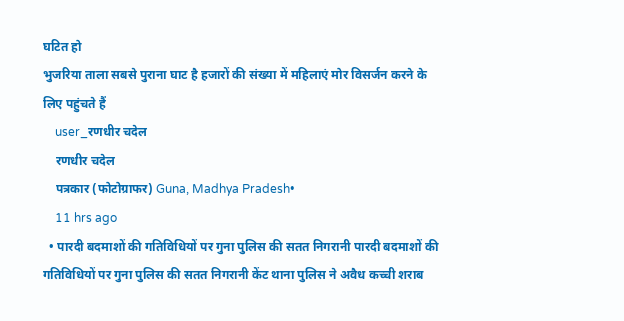घटित हो
भुजरिया ताला सबसे पुराना घाट है हजारों की संख्या में महिलाएं मोर विसर्जन करने के लिए पहुंचते हैं
    user_रणधीर चदेल
    रणधीर चदेल
    पत्रकार (फोटोग्राफर) Guna, Madhya Pradesh•
    11 hrs ago
  • पारदी बदमाशों की गतिविधियों पर गुना पुलिस की सतत निगरानी पारदी बदमाशों की गतिविधियों पर गुना पुलिस की सतत निगरानी केंट थाना पुलिस ने अवैध कच्ची शराब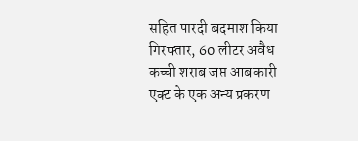सहित पारदी बदमाश किया गिरफ्तार, 60 लीटर अवैध कच्ची शराब जप्त आबकारी एक्ट के एक अन्य प्रकरण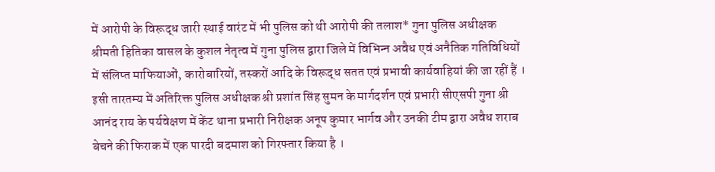में आरोपी के विरूद्ध जारी स्थाई वारंट में भी पुलिस को थी आरोपी की तलाश* गुना पुलिस अधीक्षक श्रीमती हितिका वासल के कुशल नेतृत्व में गुना पुलिस द्वारा जिले में विभिन्‍न अवैध एवं अनैतिक गतिविधियों में संलिप्‍त माफियाओं, कारोबारियों, तस्‍करों आदि के विरूद्ध सतत एवं प्रभावी कार्यवाहियां की जा रहीं हैं । इसी तारतम्‍य में अतिरिक्त पुलिस अधीक्षक श्री प्रशांत सिंह सुमन के मार्गदर्शन एवं प्रभारी सीएसपी गुना श्री आनंद राय के पर्यवेक्षण में केंट थाना प्रभारी निरीक्षक अनूप कुमार भार्गव और उनकी टीम द्वारा अवैध शराब बेचने की फिराक में एक पारदी बदमाश को गिरफ्तार किया है ।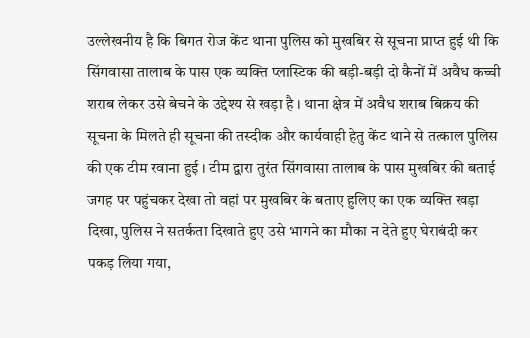उल्लेखनीय है कि बिगत रोज केंट थाना पुलिस को मुखबिर से सूचना प्राप्‍त हुई थी कि सिंगवासा तालाब के पास एक व्‍यक्ति प्लास्टिक की बड़ी-बड़ी दो कैनों में अवैध कच्ची शराब लेकर उसे बेचने के उद्देश्‍य से खड़ा है । थाना क्षेत्र में अवैध शराब बिक्रय की सूचना के मिलते ही सूचना की तस्‍दीक और कार्यवाही हेतु केंट थाने से तत्‍काल पुलिस की एक टीम रवाना हुई । टीम द्वारा तुरंत सिंगवासा तालाब के पास मुखबिर की बताई जगह पर पहुंचकर देखा तो वहां पर मुखबिर के बताए हुलिए का एक व्‍यक्ति खड़ा दिखा, पुलिस ने सतर्कता दिखाते हुए उसे भागने का मौका न देते हुए घेराबंदी कर पकड़ लिया गया,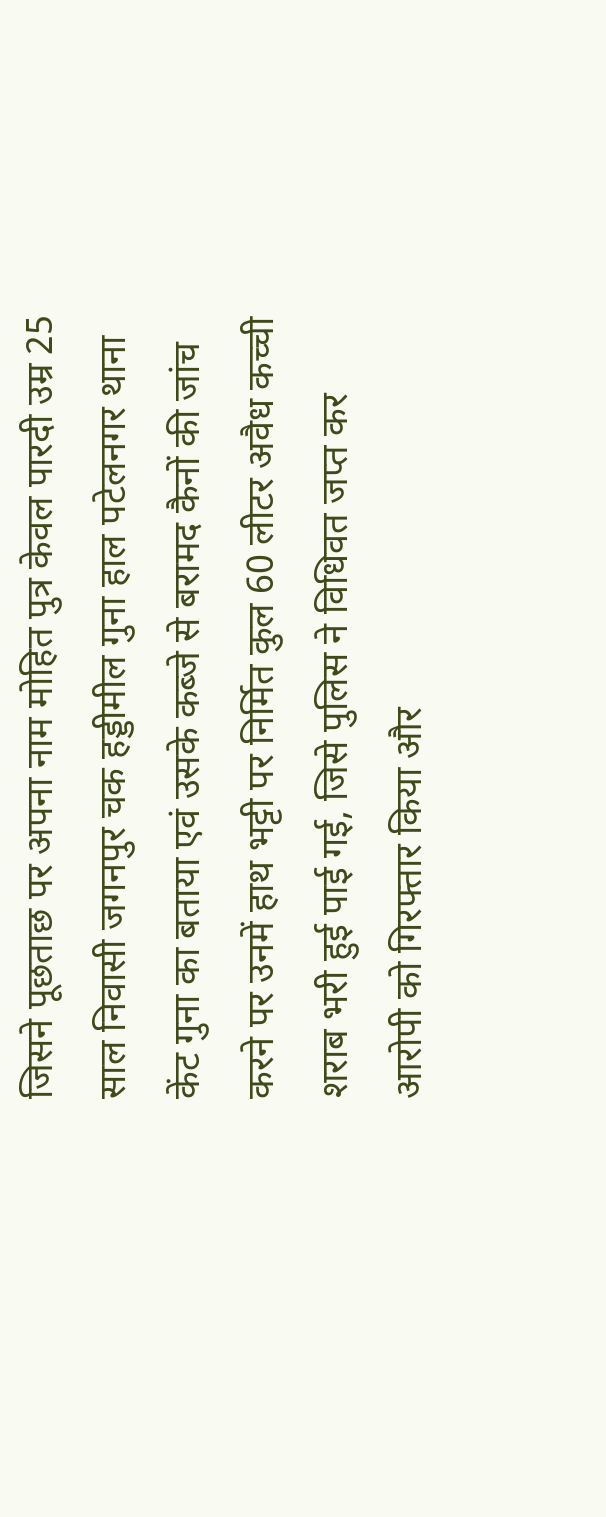जिसने पूछताछ पर अपना नाम मोहित पुत्र केवल पारदी उम्र 25 साल निवासी जगनपुर चक हड्डीमील गुना हाल पटेलनगर थाना केंट गुना का बताया एवं उसके कब्जे से बरामद कैनों की जांच करने पर उनमें हाथ भट्टी पर निर्मित कुल 60 लीटर अवैध कच्ची शराब भरी हुई पाई गई, जिसे पुलिस ने विधिवत जप्त कर आरोपी को गिरफ्तार किया और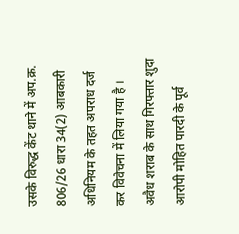उसके विरुद्ध केंट थाने में अप.क्र. 806/26 धारा 34(2) आबकारी अधिनियम के तहत अपराध दर्ज कर विवेचना में लिया गया है । अवैध शराब के साथ गिरफ्तार शुदा आरोपी मोहित पारदी के पूर्व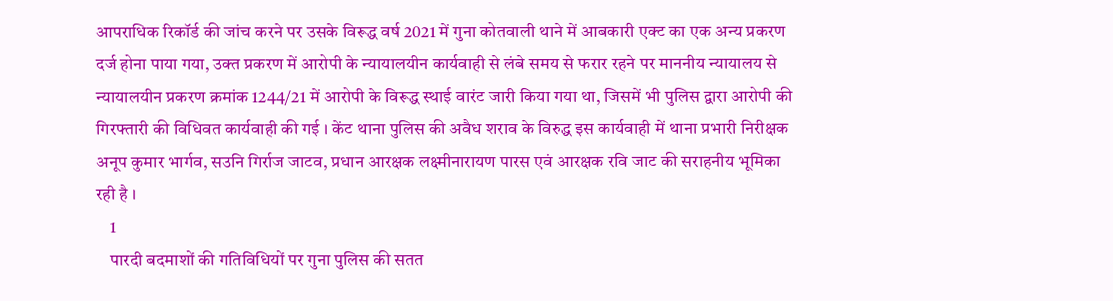आपराधिक रिकॉर्ड की जांच करने पर उसके विरूद्ध वर्ष 2021 में गुना कोतवाली थाने में आबकारी एक्ट का एक अन्य प्रकरण दर्ज होना पाया गया, उक्त प्रकरण में आरोपी के न्यायालयीन कार्यवाही से लंबे समय से फरार रहने पर माननीय न्यायालय से न्यायालयीन प्रकरण क्रमांक 1244/21 में आरोपी के विरूद्ध स्थाई वारंट जारी किया गया था, जिसमें भी पुलिस द्वारा आरोपी की गिरफ्तारी की विधिवत कार्यवाही की गई । केंट थाना पुलिस की अवैध शराव के विरुद्ध इस कार्यवाही में थाना प्रभारी निरीक्षक अनूप कुमार भार्गव, सउनि गिर्राज जाटव, प्रधान आरक्षक लक्ष्मीनारायण पारस एवं आरक्षक रवि जाट की सराहनीय भूमिका रही है ।
    1
    पारदी बदमाशों की गतिविधियों पर गुना पुलिस की सतत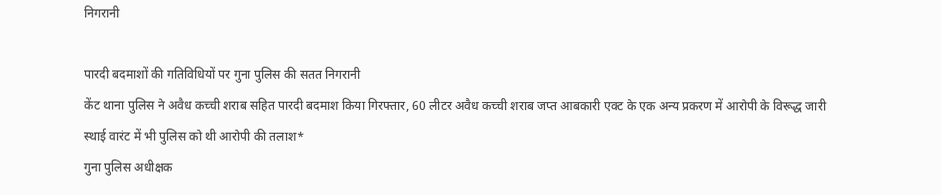निगरानी

पारदी बदमाशों की गतिविधियों पर गुना पुलिस की सतत निगरानी
केंट थाना पुलिस ने अवैध कच्ची शराब सहित पारदी बदमाश किया गिरफ्तार, 60 लीटर अवैध कच्ची शराब जप्त आबकारी एक्ट के एक अन्य प्रकरण में आरोपी के विरूद्ध जारी स्थाई वारंट में भी पुलिस को थी आरोपी की तलाश*
गुना पुलिस अधीक्षक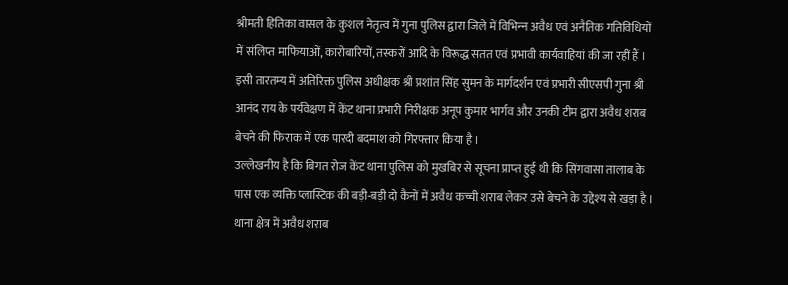श्रीमती हितिका वासल के कुशल नेतृत्व में गुना पुलिस द्वारा जिले में विभिन्‍न अवैध एवं अनैतिक गतिविधियों में संलिप्‍त माफियाओं, कारोबारियों, तस्‍करों आदि के विरूद्ध सतत एवं प्रभावी कार्यवाहियां की जा रहीं हैं । इसी तारतम्‍य में अतिरिक्त पुलिस अधीक्षक श्री प्रशांत सिंह सुमन के मार्गदर्शन एवं प्रभारी सीएसपी गुना श्री आनंद राय के पर्यवेक्षण में केंट थाना प्रभारी निरीक्षक अनूप कुमार भार्गव और उनकी टीम द्वारा अवैध शराब बेचने की फिराक में एक पारदी बदमाश को गिरफ्तार किया है ।
उल्लेखनीय है कि बिगत रोज केंट थाना पुलिस को मुखबिर से सूचना प्राप्‍त हुई थी कि सिंगवासा तालाब के पास एक व्‍यक्ति प्लास्टिक की बड़ी-बड़ी दो कैनों में अवैध कच्ची शराब लेकर उसे बेचने के उद्देश्‍य से खड़ा है । थाना क्षेत्र में अवैध शराब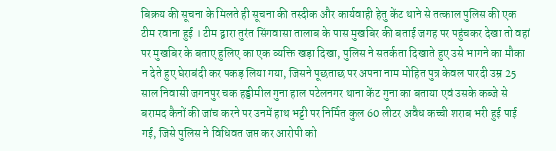बिक्रय की सूचना के मिलते ही सूचना की तस्‍दीक और कार्यवाही हेतु केंट थाने से तत्‍काल पुलिस की एक टीम रवाना हुई । टीम द्वारा तुरंत सिंगवासा तालाब के पास मुखबिर की बताई जगह पर पहुंचकर देखा तो वहां पर मुखबिर के बताए हुलिए का एक व्‍यक्ति खड़ा दिखा, पुलिस ने सतर्कता दिखाते हुए उसे भागने का मौका न देते हुए घेराबंदी कर पकड़ लिया गया, जिसने पूछताछ पर अपना नाम मोहित पुत्र केवल पारदी उम्र 25 साल निवासी जगनपुर चक हड्डीमील गुना हाल पटेलनगर थाना केंट गुना का बताया एवं उसके कब्जे से बरामद कैनों की जांच करने पर उनमें हाथ भट्टी पर निर्मित कुल 60 लीटर अवैध कच्ची शराब भरी हुई पाई गई, जिसे पुलिस ने विधिवत जप्त कर आरोपी को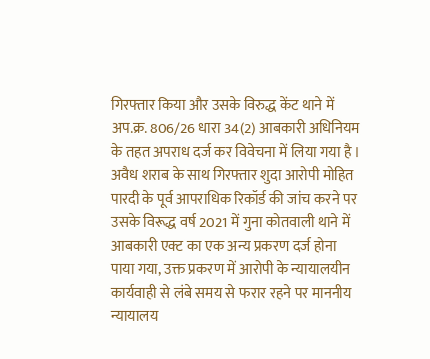गिरफ्तार किया और उसके विरुद्ध केंट थाने में अप.क्र. 806/26 धारा 34(2) आबकारी अधिनियम के तहत अपराध दर्ज कर विवेचना में लिया गया है ।
अवैध शराब के साथ गिरफ्तार शुदा आरोपी मोहित पारदी के पूर्व आपराधिक रिकॉर्ड की जांच करने पर उसके विरूद्ध वर्ष 2021 में गुना कोतवाली थाने में आबकारी एक्ट का एक अन्य प्रकरण दर्ज होना पाया गया, उक्त प्रकरण में आरोपी के न्यायालयीन कार्यवाही से लंबे समय से फरार रहने पर माननीय न्यायालय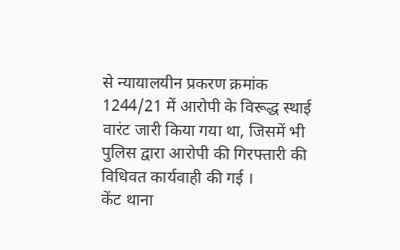से न्यायालयीन प्रकरण क्रमांक 1244/21 में आरोपी के विरूद्ध स्थाई वारंट जारी किया गया था, जिसमें भी पुलिस द्वारा आरोपी की गिरफ्तारी की विधिवत कार्यवाही की गई ।
केंट थाना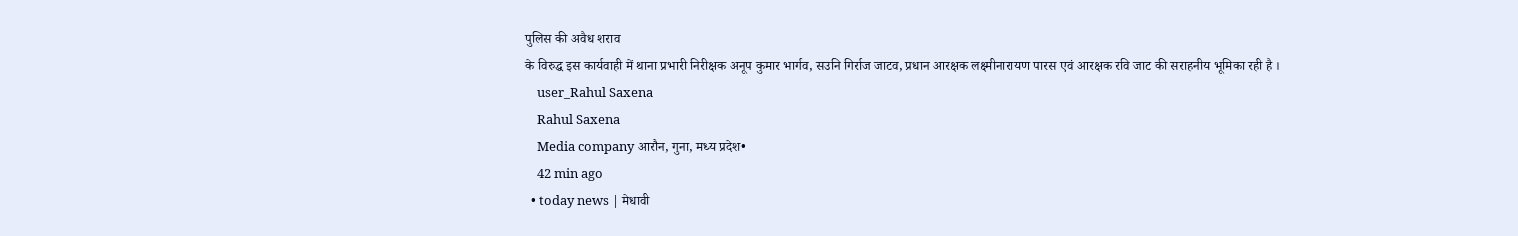पुलिस की अवैध शराव
के विरुद्ध इस कार्यवाही में थाना प्रभारी निरीक्षक अनूप कुमार भार्गव, सउनि गिर्राज जाटव, प्रधान आरक्षक लक्ष्मीनारायण पारस एवं आरक्षक रवि जाट की सराहनीय भूमिका रही है ।
    user_Rahul Saxena
    Rahul Saxena
    Media company आरौन, गुना, मध्य प्रदेश•
    42 min ago
  • today news | मेधावी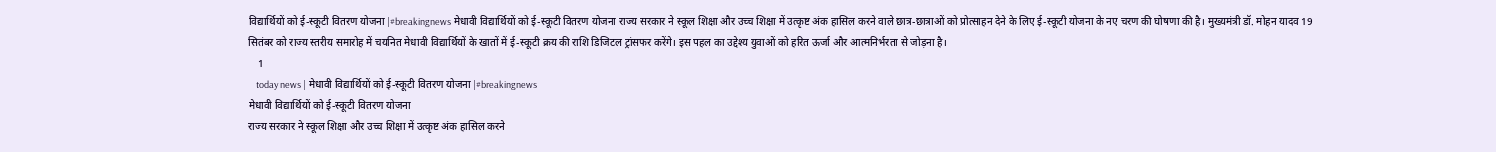विद्यार्थियों को ई-स्कूटी वितरण योजना |#breakingnews मेधावी विद्यार्थियों को ई-स्कूटी वितरण योजना राज्य सरकार ने स्कूल शिक्षा और उच्च शिक्षा में उत्कृष्ट अंक हासिल करने वाले छात्र-छात्राओं को प्रोत्साहन देने के लिए ई-स्कूटी योजना के नए चरण की घोषणा की है। मुख्यमंत्री डॉ. मोहन यादव 19 सितंबर को राज्य स्तरीय समारोह में चयनित मेधावी विद्यार्थियों के खातों में ई-स्कूटी क्रय की राशि डिजिटल ट्रांसफर करेंगे। इस पहल का उद्देश्य युवाओं को हरित ऊर्जा और आत्मनिर्भरता से जोड़ना है।
    1
    today news | मेधावी विद्यार्थियों को ई-स्कूटी वितरण योजना |#breakingnews
मेधावी विद्यार्थियों को ई-स्कूटी वितरण योजना
राज्य सरकार ने स्कूल शिक्षा और उच्च शिक्षा में उत्कृष्ट अंक हासिल करने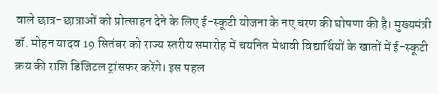वाले छात्र-छात्राओं को प्रोत्साहन देने के लिए ई-स्कूटी योजना के नए चरण की घोषणा की है। मुख्यमंत्री डॉ. मोहन यादव 19 सितंबर को राज्य स्तरीय समारोह में चयनित मेधावी विद्यार्थियों के खातों में ई-स्कूटी क्रय की राशि डिजिटल ट्रांसफर करेंगे। इस पहल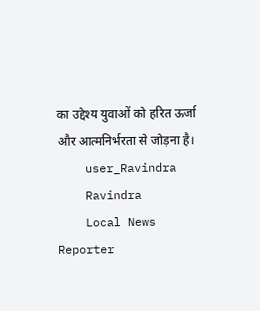का उद्देश्य युवाओं को हरित ऊर्जा और आत्मनिर्भरता से जोड़ना है।
    user_Ravindra
    Ravindra
    Local News Reporter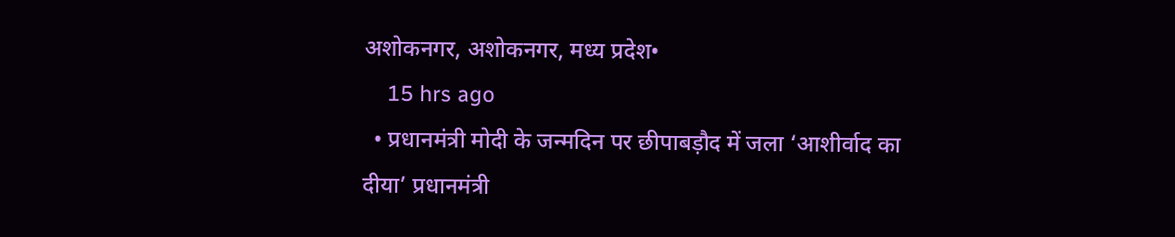अशोकनगर, अशोकनगर, मध्य प्रदेश•
    15 hrs ago
  • प्रधानमंत्री मोदी के जन्मदिन पर छीपाबड़ौद में जला ‘आशीर्वाद का दीया’ प्रधानमंत्री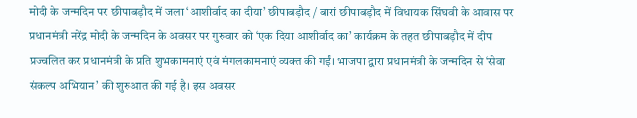मोदी के जन्मदिन पर छीपाबड़ौद में जला ‘आशीर्वाद का दीया’ छीपाबड़ौद / बारां छीपाबड़ौद में विधायक सिंघवी के आवास पर प्रधानमंत्री नरेंद्र मोदी के जन्मदिन के अवसर पर गुरुवार को ‘एक दिया आशीर्वाद का’ कार्यक्रम के तहत छीपाबड़ौद में दीप प्रज्वलित कर प्रधानमंत्री के प्रति शुभकामनाएं एवं मंगलकामनाएं व्यक्त की गईं। भाजपा द्वारा प्रधानमंत्री के जन्मदिन से ‘सेवा संकल्प अभियान’ की शुरुआत की गई है। इस अवसर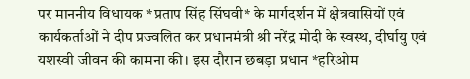पर माननीय विधायक *प्रताप सिंह सिंघवी* के मार्गदर्शन में क्षेत्रवासियों एवं कार्यकर्ताओं ने दीप प्रज्वलित कर प्रधानमंत्री श्री नरेंद्र मोदी के स्वस्थ, दीर्घायु एवं यशस्वी जीवन की कामना की। इस दौरान छबड़ा प्रधान *हरिओम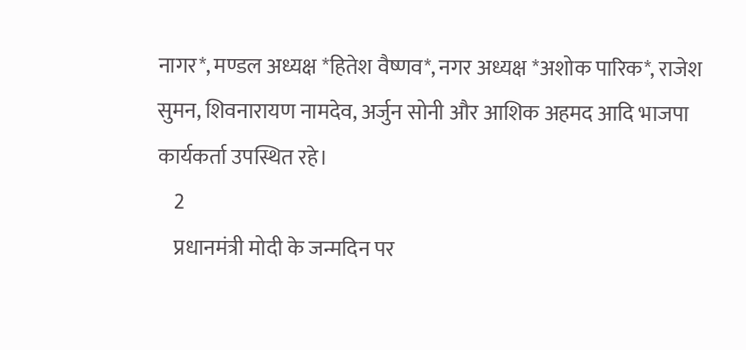नागर*, मण्डल अध्यक्ष *हितेश वैष्णव*, नगर अध्यक्ष *अशोक पारिक*, राजेश सुमन, शिवनारायण नामदेव, अर्जुन सोनी और आशिक अहमद आदि भाजपा कार्यकर्ता उपस्थित रहे।
    2
    प्रधानमंत्री मोदी के जन्मदिन पर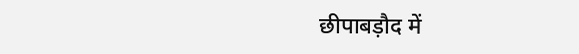छीपाबड़ौद में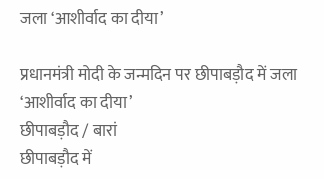जला ‘आशीर्वाद का दीया’

प्रधानमंत्री मोदी के जन्मदिन पर छीपाबड़ौद में जला ‘आशीर्वाद का दीया’
छीपाबड़ौद / बारां
छीपाबड़ौद में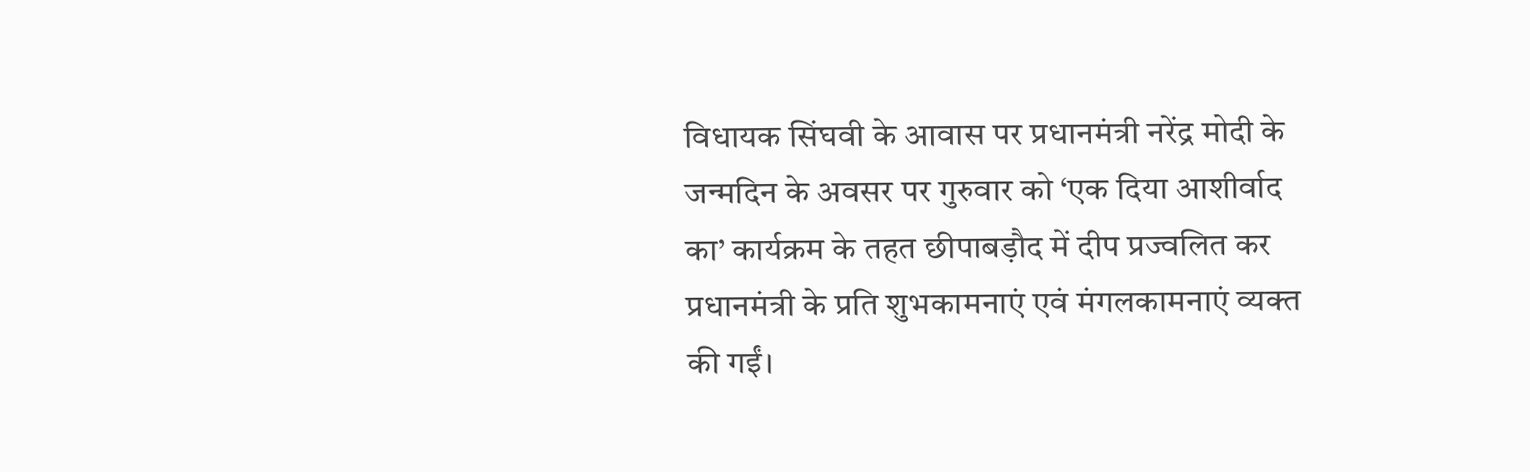विधायक सिंघवी के आवास पर प्रधानमंत्री नरेंद्र मोदी के जन्मदिन के अवसर पर गुरुवार को ‘एक दिया आशीर्वाद का’ कार्यक्रम के तहत छीपाबड़ौद में दीप प्रज्वलित कर प्रधानमंत्री के प्रति शुभकामनाएं एवं मंगलकामनाएं व्यक्त की गईं।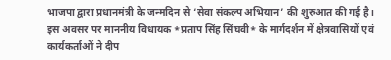भाजपा द्वारा प्रधानमंत्री के जन्मदिन से ‘सेवा संकल्प अभियान’ की शुरुआत की गई है।
इस अवसर पर माननीय विधायक *प्रताप सिंह सिंघवी* के मार्गदर्शन में क्षेत्रवासियों एवं कार्यकर्ताओं ने दीप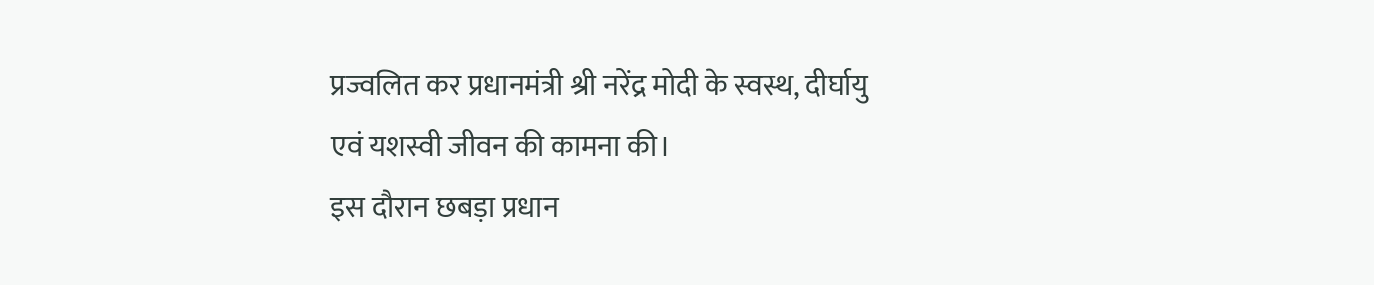प्रज्वलित कर प्रधानमंत्री श्री नरेंद्र मोदी के स्वस्थ, दीर्घायु एवं यशस्वी जीवन की कामना की।
इस दौरान छबड़ा प्रधान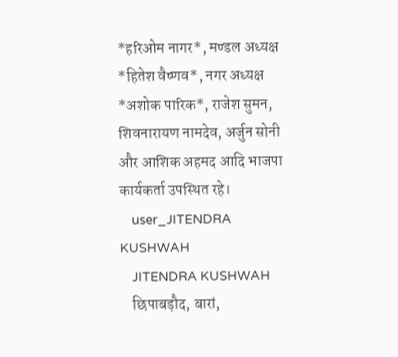*हरिओम नागर*, मण्डल अध्यक्ष *हितेश वैष्णव*, नगर अध्यक्ष *अशोक पारिक*, राजेश सुमन, शिवनारायण नामदेव, अर्जुन सोनी और आशिक अहमद आदि भाजपा कार्यकर्ता उपस्थित रहे।
    user_JITENDRA KUSHWAH
    JITENDRA KUSHWAH
    छिपाबड़ौद, बारां,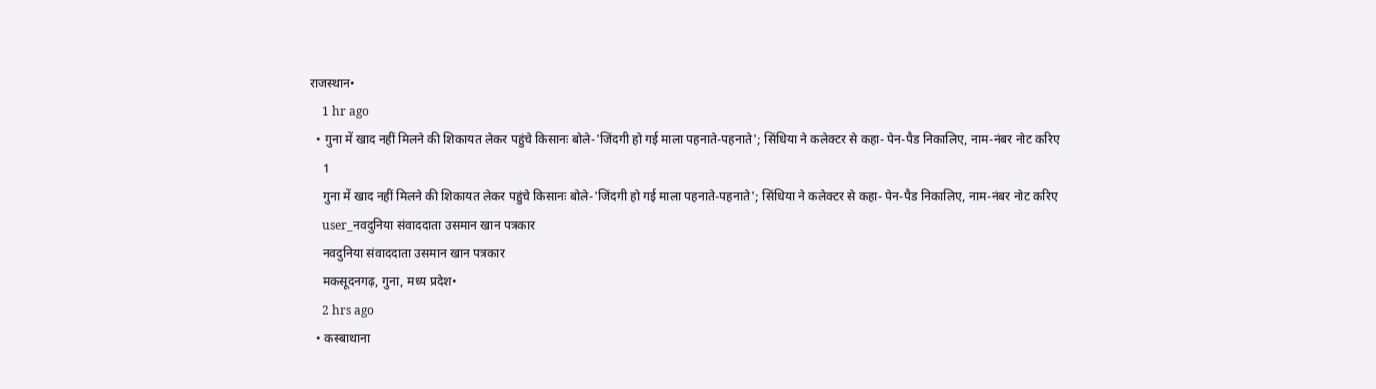राजस्थान•
    1 hr ago
  • गुना में खाद नहीं मिलने की शिकायत लेकर पहुंचे किसानः बोले-'जिंदगी हो गई माला पहनाते-पहनाते'; सिंधिया ने कलेक्टर से कहा- पेन-पैड निकालिए, नाम-नंबर नोट करिए
    1
    गुना में खाद नहीं मिलने की शिकायत लेकर पहुंचे किसानः बोले-'जिंदगी हो गई माला पहनाते-पहनाते'; सिंधिया ने कलेक्टर से कहा- पेन-पैड निकालिए, नाम-नंबर नोट करिए
    user_नवदुनिया संवाददाता उसमान खान पत्रकार
    नवदुनिया संवाददाता उसमान खान पत्रकार
    मकसूदनगढ़, गुना, मध्य प्रदेश•
    2 hrs ago
  • कस्बाथाना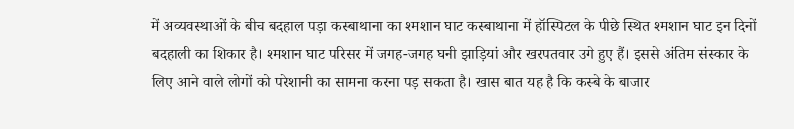में अव्यवस्थाओं के बीच बदहाल पड़ा कस्बाथाना का श्मशान घाट कस्बाथाना में हॉस्पिटल के पीछे स्थित श्मशान घाट इन दिनों बदहाली का शिकार है। श्मशान घाट परिसर में जगह-जगह घनी झाड़ियां और खरपतवार उगे हुए हैं। इससे अंतिम संस्कार के लिए आने वाले लोगों को परेशानी का सामना करना पड़ सकता है। खास बात यह है कि कस्बे के बाजार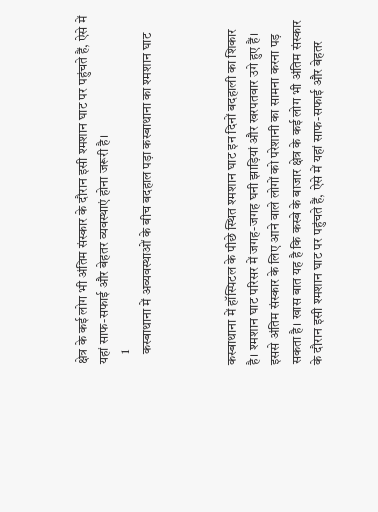क्षेत्र के कई लोग भी अंतिम संस्कार के दौरान इसी श्मशान घाट पर पहुंचते हैं, ऐसे में यहां साफ-सफाई और बेहतर व्यवस्थाएं होना जरूरी है।
    1
    कस्बाथाना में अव्यवस्थाओं के बीच बदहाल पड़ा कस्बाथाना का श्मशान घाट



कस्बाथाना में हॉस्पिटल के पीछे स्थित श्मशान घाट इन दिनों बदहाली का शिकार है। श्मशान घाट परिसर में जगह-जगह घनी झाड़ियां और खरपतवार उगे हुए हैं। इससे अंतिम संस्कार के लिए आने वाले लोगों को परेशानी का सामना करना पड़ सकता है। खास बात यह है कि कस्बे के बाजार क्षेत्र के कई लोग भी अंतिम संस्कार के दौरान इसी श्मशान घाट पर पहुंचते हैं, ऐसे में यहां साफ-सफाई और बेहतर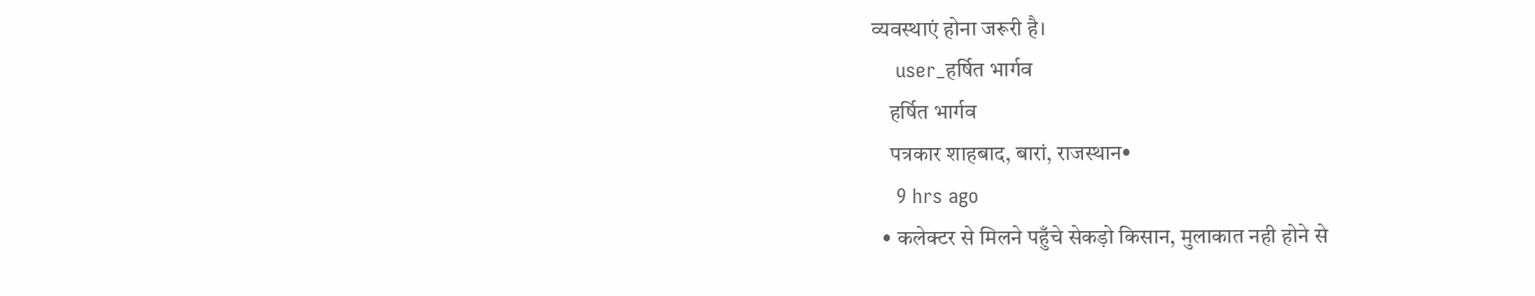व्यवस्थाएं होना जरूरी है।
    user_हर्षित भार्गव
    हर्षित भार्गव
    पत्रकार शाहबाद, बारां, राजस्थान•
    9 hrs ago
  • कलेक्टर से मिलने पहुँचे सेकड़ो किसान, मुलाकात नही होने से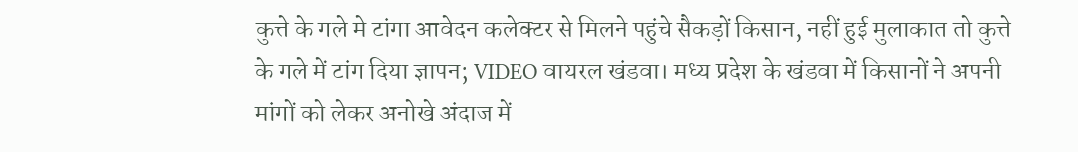कुत्ते के गले मे टांगा आवेदन कलेक्टर से मिलने पहुंचे सैकड़ों किसान, नहीं हुई मुलाकात तो कुत्ते के गले में टांग दिया ज्ञापन; VIDEO वायरल खंडवा। मध्य प्रदेश के खंडवा में किसानों ने अपनी मांगों को लेकर अनोखे अंदाज में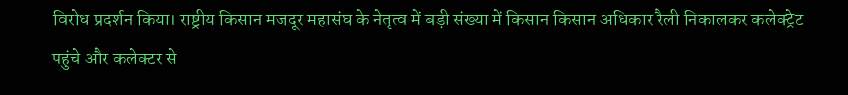विरोध प्रदर्शन किया। राष्ट्रीय किसान मजदूर महासंघ के नेतृत्व में बड़ी संख्या में किसान किसान अधिकार रैली निकालकर कलेक्ट्रेट पहुंचे और कलेक्टर से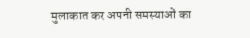मुलाकात कर अपनी समस्याओं का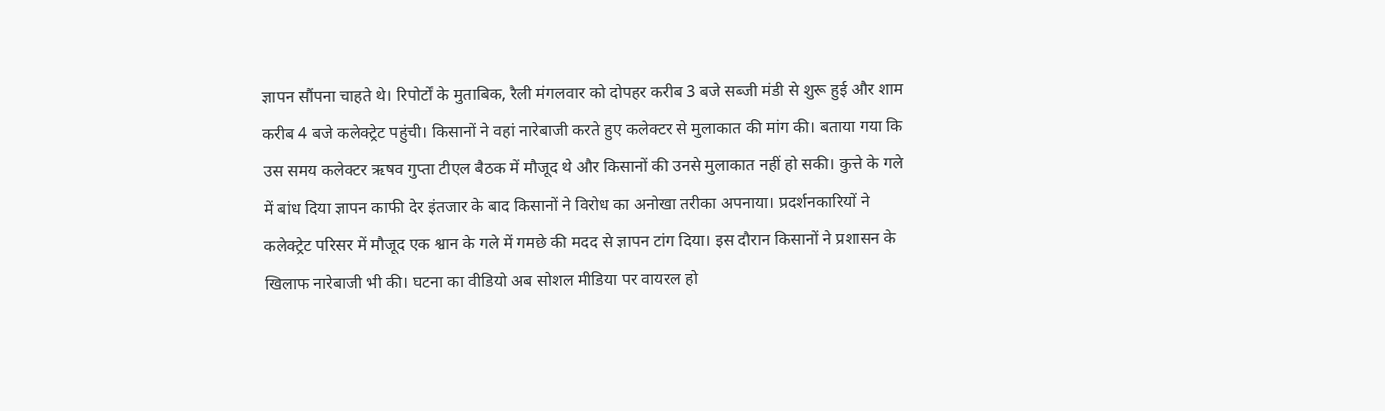ज्ञापन सौंपना चाहते थे। रिपोर्टों के मुताबिक, रैली मंगलवार को दोपहर करीब 3 बजे सब्जी मंडी से शुरू हुई और शाम करीब 4 बजे कलेक्ट्रेट पहुंची। किसानों ने वहां नारेबाजी करते हुए कलेक्टर से मुलाकात की मांग की। बताया गया कि उस समय कलेक्टर ऋषव गुप्ता टीएल बैठक में मौजूद थे और किसानों की उनसे मुलाकात नहीं हो सकी। कुत्ते के गले में बांध दिया ज्ञापन काफी देर इंतजार के बाद किसानों ने विरोध का अनोखा तरीका अपनाया। प्रदर्शनकारियों ने कलेक्ट्रेट परिसर में मौजूद एक श्वान के गले में गमछे की मदद से ज्ञापन टांग दिया। इस दौरान किसानों ने प्रशासन के खिलाफ नारेबाजी भी की। घटना का वीडियो अब सोशल मीडिया पर वायरल हो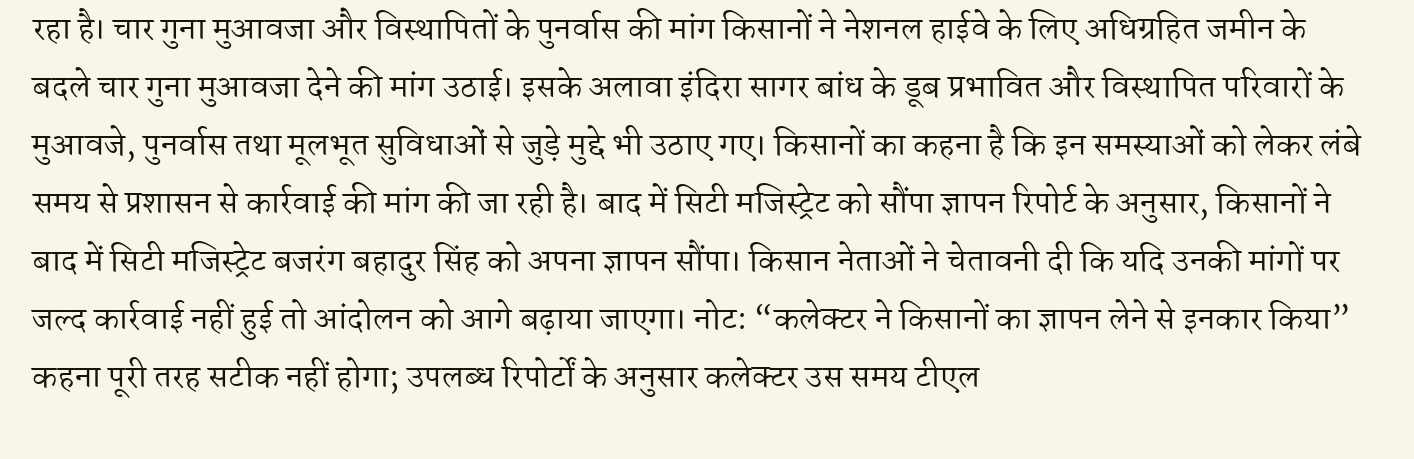रहा है। चार गुना मुआवजा और विस्थापितों के पुनर्वास की मांग किसानों ने नेशनल हाईवे के लिए अधिग्रहित जमीन के बदले चार गुना मुआवजा देने की मांग उठाई। इसके अलावा इंदिरा सागर बांध के डूब प्रभावित और विस्थापित परिवारों के मुआवजे, पुनर्वास तथा मूलभूत सुविधाओं से जुड़े मुद्दे भी उठाए गए। किसानों का कहना है कि इन समस्याओं को लेकर लंबे समय से प्रशासन से कार्रवाई की मांग की जा रही है। बाद में सिटी मजिस्ट्रेट को सौंपा ज्ञापन रिपोर्ट के अनुसार, किसानों ने बाद में सिटी मजिस्ट्रेट बजरंग बहादुर सिंह को अपना ज्ञापन सौंपा। किसान नेताओं ने चेतावनी दी कि यदि उनकी मांगों पर जल्द कार्रवाई नहीं हुई तो आंदोलन को आगे बढ़ाया जाएगा। नोट: “कलेक्टर ने किसानों का ज्ञापन लेने से इनकार किया” कहना पूरी तरह सटीक नहीं होगा; उपलब्ध रिपोर्टों के अनुसार कलेक्टर उस समय टीएल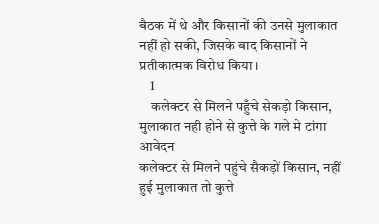बैठक में थे और किसानों की उनसे मुलाकात नहीं हो सकी, जिसके बाद किसानों ने प्रतीकात्मक विरोध किया।
    1
    कलेक्टर से मिलने पहुँचे सेकड़ो किसान, मुलाकात नही होने से कुत्ते के गले मे टांगा आवेदन
कलेक्टर से मिलने पहुंचे सैकड़ों किसान, नहीं हुई मुलाकात तो कुत्ते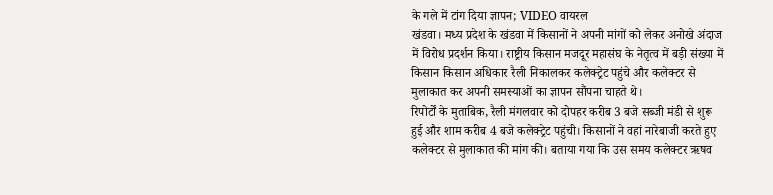के गले में टांग दिया ज्ञापन; VIDEO वायरल
खंडवा। मध्य प्रदेश के खंडवा में किसानों ने अपनी मांगों को लेकर अनोखे अंदाज में विरोध प्रदर्शन किया। राष्ट्रीय किसान मजदूर महासंघ के नेतृत्व में बड़ी संख्या में किसान किसान अधिकार रैली निकालकर कलेक्ट्रेट पहुंचे और कलेक्टर से मुलाकात कर अपनी समस्याओं का ज्ञापन सौंपना चाहते थे।
रिपोर्टों के मुताबिक, रैली मंगलवार को दोपहर करीब 3 बजे सब्जी मंडी से शुरू हुई और शाम करीब 4 बजे कलेक्ट्रेट पहुंची। किसानों ने वहां नारेबाजी करते हुए कलेक्टर से मुलाकात की मांग की। बताया गया कि उस समय कलेक्टर ऋषव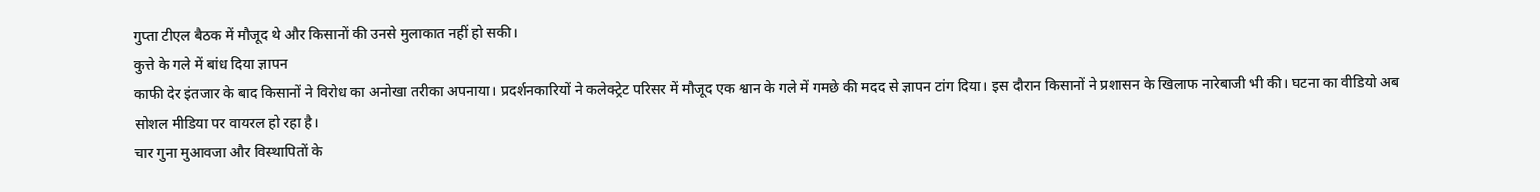गुप्ता टीएल बैठक में मौजूद थे और किसानों की उनसे मुलाकात नहीं हो सकी।
कुत्ते के गले में बांध दिया ज्ञापन
काफी देर इंतजार के बाद किसानों ने विरोध का अनोखा तरीका अपनाया। प्रदर्शनकारियों ने कलेक्ट्रेट परिसर में मौजूद एक श्वान के गले में गमछे की मदद से ज्ञापन टांग दिया। इस दौरान किसानों ने प्रशासन के खिलाफ नारेबाजी भी की। घटना का वीडियो अब सोशल मीडिया पर वायरल हो रहा है।
चार गुना मुआवजा और विस्थापितों के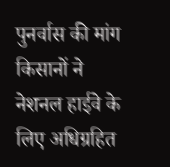पुनर्वास की मांग
किसानों ने नेशनल हाईवे के लिए अधिग्रहित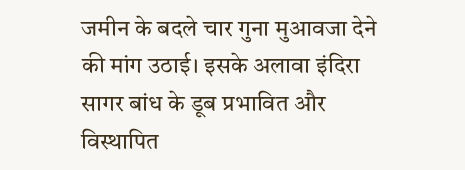जमीन के बदले चार गुना मुआवजा देने की मांग उठाई। इसके अलावा इंदिरा सागर बांध के डूब प्रभावित और विस्थापित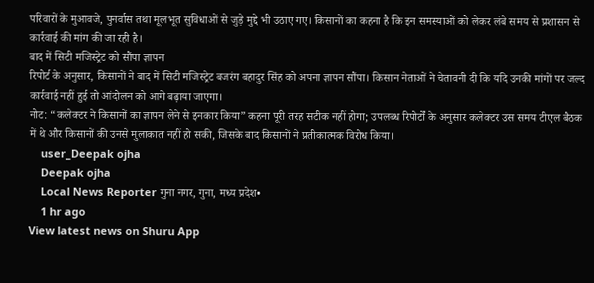परिवारों के मुआवजे, पुनर्वास तथा मूलभूत सुविधाओं से जुड़े मुद्दे भी उठाए गए। किसानों का कहना है कि इन समस्याओं को लेकर लंबे समय से प्रशासन से कार्रवाई की मांग की जा रही है।
बाद में सिटी मजिस्ट्रेट को सौंपा ज्ञापन
रिपोर्ट के अनुसार, किसानों ने बाद में सिटी मजिस्ट्रेट बजरंग बहादुर सिंह को अपना ज्ञापन सौंपा। किसान नेताओं ने चेतावनी दी कि यदि उनकी मांगों पर जल्द कार्रवाई नहीं हुई तो आंदोलन को आगे बढ़ाया जाएगा।
नोट: “कलेक्टर ने किसानों का ज्ञापन लेने से इनकार किया” कहना पूरी तरह सटीक नहीं होगा; उपलब्ध रिपोर्टों के अनुसार कलेक्टर उस समय टीएल बैठक में थे और किसानों की उनसे मुलाकात नहीं हो सकी, जिसके बाद किसानों ने प्रतीकात्मक विरोध किया।
    user_Deepak ojha
    Deepak ojha
    Local News Reporter गुना नगर, गुना, मध्य प्रदेश•
    1 hr ago
View latest news on Shuru App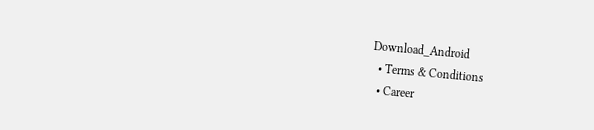Download_Android
  • Terms & Conditions
  • Career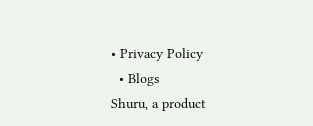• Privacy Policy
  • Blogs
Shuru, a product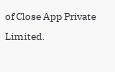of Close App Private Limited.